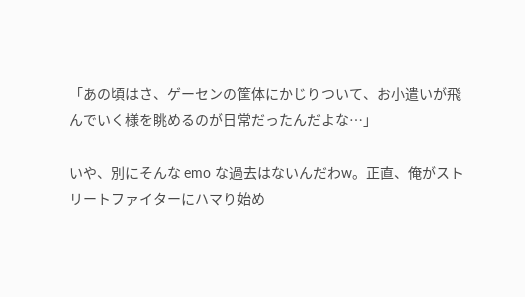「あの頃はさ、ゲーセンの筐体にかじりついて、お小遣いが飛んでいく様を眺めるのが日常だったんだよな…」

いや、別にそんな emo な過去はないんだわw。正直、俺がストリートファイターにハマり始め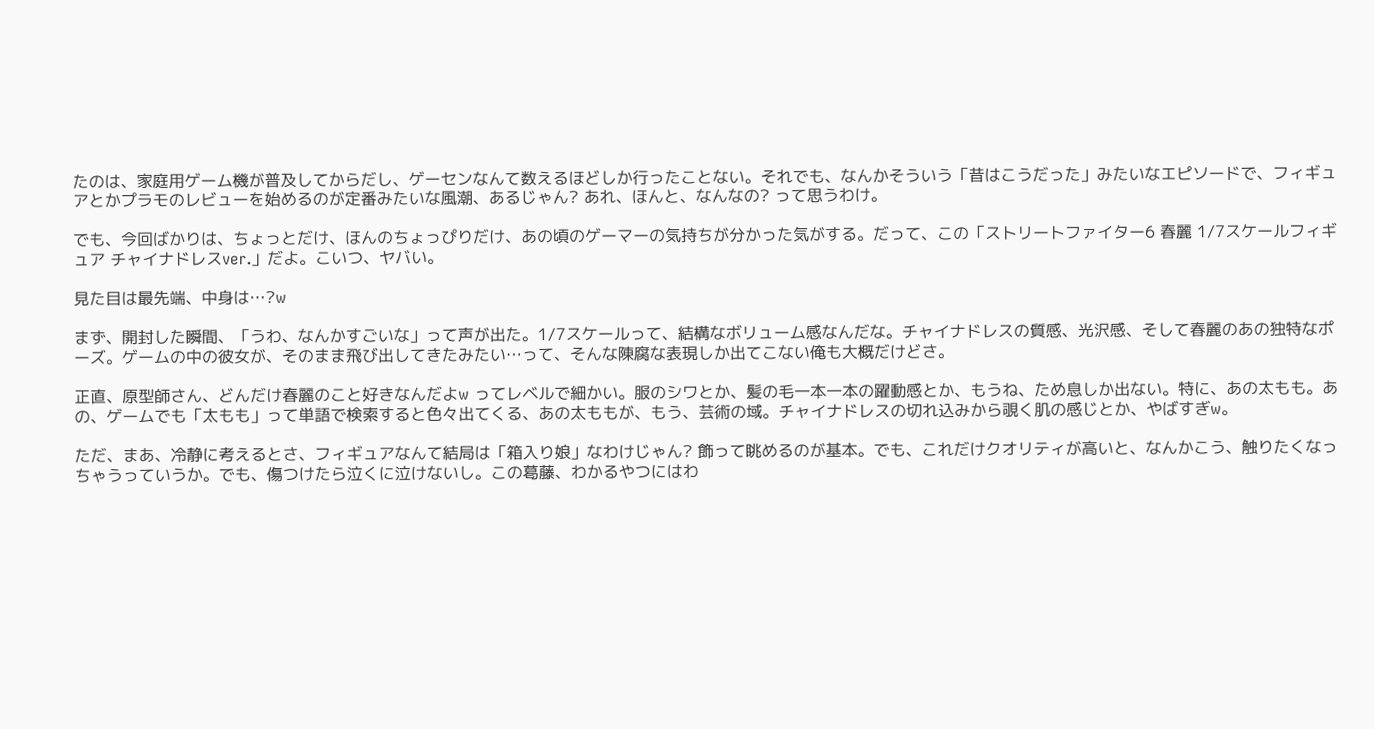たのは、家庭用ゲーム機が普及してからだし、ゲーセンなんて数えるほどしか行ったことない。それでも、なんかそういう「昔はこうだった」みたいなエピソードで、フィギュアとかプラモのレビューを始めるのが定番みたいな風潮、あるじゃん? あれ、ほんと、なんなの? って思うわけ。

でも、今回ばかりは、ちょっとだけ、ほんのちょっぴりだけ、あの頃のゲーマーの気持ちが分かった気がする。だって、この「ストリートファイター6 春麗 1/7スケールフィギュア チャイナドレスver.」だよ。こいつ、ヤバい。

見た目は最先端、中身は…?w

まず、開封した瞬間、「うわ、なんかすごいな」って声が出た。1/7スケールって、結構なボリューム感なんだな。チャイナドレスの質感、光沢感、そして春麗のあの独特なポーズ。ゲームの中の彼女が、そのまま飛び出してきたみたい…って、そんな陳腐な表現しか出てこない俺も大概だけどさ。

正直、原型師さん、どんだけ春麗のこと好きなんだよw ってレベルで細かい。服のシワとか、髪の毛一本一本の躍動感とか、もうね、ため息しか出ない。特に、あの太もも。あの、ゲームでも「太もも」って単語で検索すると色々出てくる、あの太ももが、もう、芸術の域。チャイナドレスの切れ込みから覗く肌の感じとか、やばすぎw。

ただ、まあ、冷静に考えるとさ、フィギュアなんて結局は「箱入り娘」なわけじゃん? 飾って眺めるのが基本。でも、これだけクオリティが高いと、なんかこう、触りたくなっちゃうっていうか。でも、傷つけたら泣くに泣けないし。この葛藤、わかるやつにはわ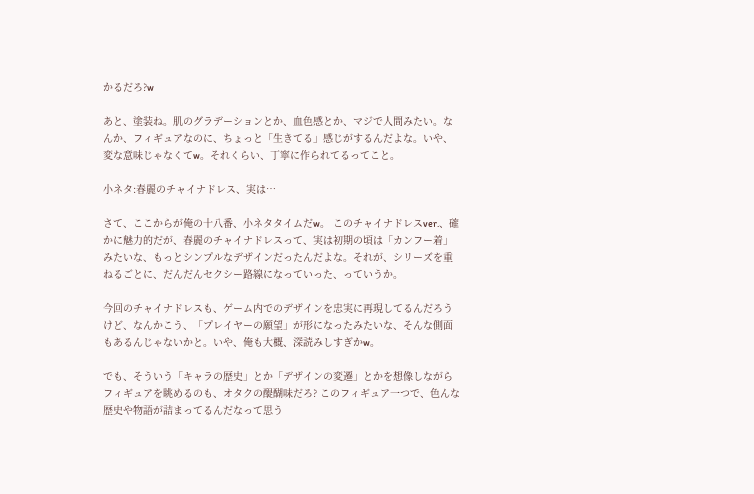かるだろ?w

あと、塗装ね。肌のグラデーションとか、血色感とか、マジで人間みたい。なんか、フィギュアなのに、ちょっと「生きてる」感じがするんだよな。いや、変な意味じゃなくてw。それくらい、丁寧に作られてるってこと。

小ネタ:春麗のチャイナドレス、実は…

さて、ここからが俺の十八番、小ネタタイムだw。 このチャイナドレスver.、確かに魅力的だが、春麗のチャイナドレスって、実は初期の頃は「カンフー着」みたいな、もっとシンプルなデザインだったんだよな。それが、シリーズを重ねるごとに、だんだんセクシー路線になっていった、っていうか。

今回のチャイナドレスも、ゲーム内でのデザインを忠実に再現してるんだろうけど、なんかこう、「プレイヤーの願望」が形になったみたいな、そんな側面もあるんじゃないかと。いや、俺も大概、深読みしすぎかw。

でも、そういう「キャラの歴史」とか「デザインの変遷」とかを想像しながらフィギュアを眺めるのも、オタクの醍醐味だろ? このフィギュア一つで、色んな歴史や物語が詰まってるんだなって思う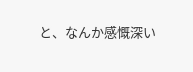と、なんか感慨深い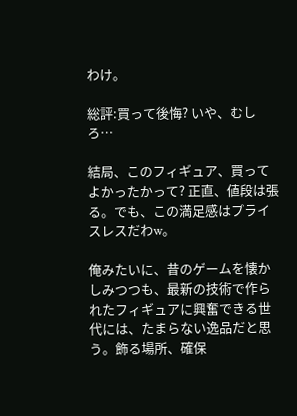わけ。

総評:買って後悔? いや、むしろ…

結局、このフィギュア、買ってよかったかって? 正直、値段は張る。でも、この満足感はプライスレスだわw。

俺みたいに、昔のゲームを懐かしみつつも、最新の技術で作られたフィギュアに興奮できる世代には、たまらない逸品だと思う。飾る場所、確保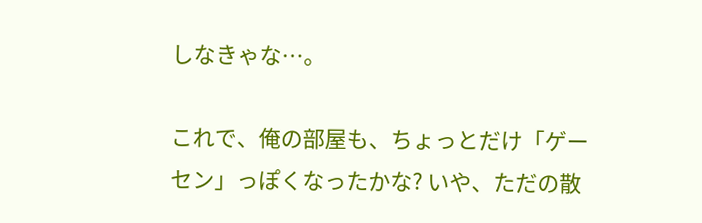しなきゃな…。

これで、俺の部屋も、ちょっとだけ「ゲーセン」っぽくなったかな? いや、ただの散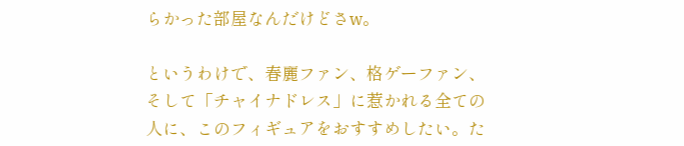らかった部屋なんだけどさw。

というわけで、春麗ファン、格ゲーファン、そして「チャイナドレス」に惹かれる全ての人に、このフィギュアをおすすめしたい。た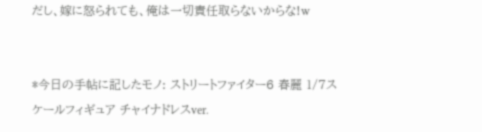だし、嫁に怒られても、俺は一切責任取らないからな!w


*今日の手帖に記したモノ: ストリートファイター6 春麗 1/7スケールフィギュア チャイナドレスver.